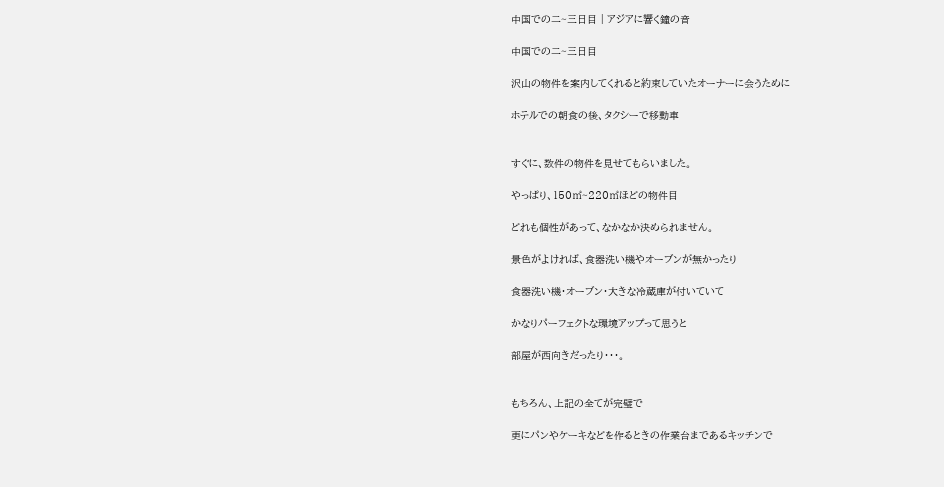中国での二~三日目 | アジアに響く鐘の音

中国での二~三日目

沢山の物件を案内してくれると約束していたオーナーに会うために

ホテルでの朝食の後、タクシーで移動車


すぐに、数件の物件を見せてもらいました。

やっぱり、150㎡~220㎡ほどの物件目

どれも個性があって、なかなか決められません。

景色がよければ、食器洗い機やオーブンが無かったり

食器洗い機・オーブン・大きな冷蔵庫が付いていて

かなりパーフェクトな環境アップって思うと

部屋が西向きだったり・・・。


もちろん、上記の全てが完璧で

更にパンやケーキなどを作るときの作業台まであるキッチンで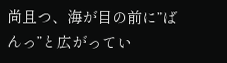尚且つ、海が目の前に”ばんっ”と広がってい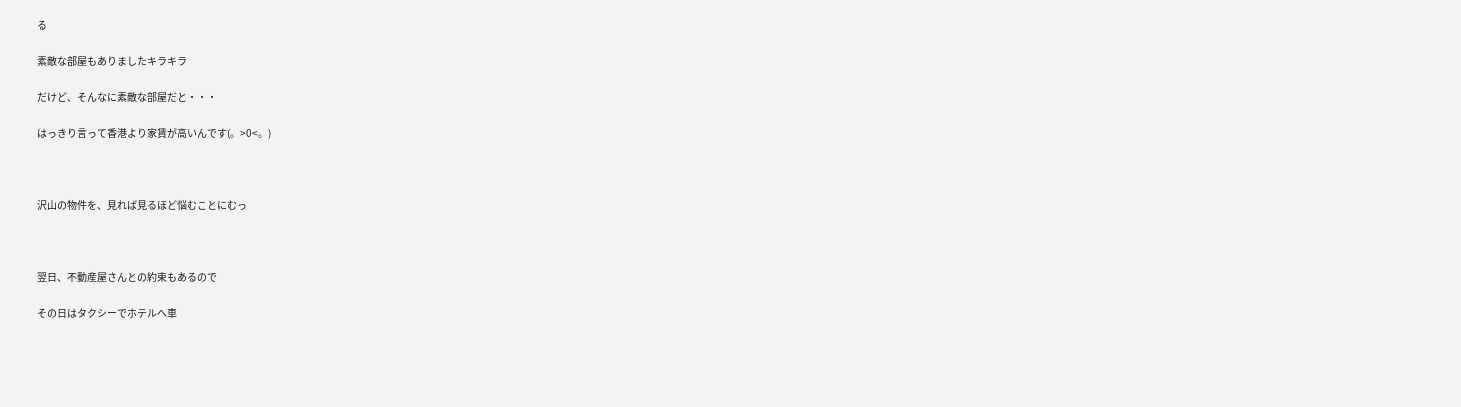る

素敵な部屋もありましたキラキラ

だけど、そんなに素敵な部屋だと・・・

はっきり言って香港より家賃が高いんです(。>0<。)



沢山の物件を、見れば見るほど悩むことにむっ



翌日、不動産屋さんとの約束もあるので

その日はタクシーでホテルへ車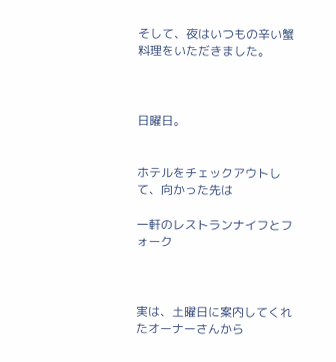そして、夜はいつもの辛い蟹料理をいただきました。



日曜日。


ホテルをチェックアウトして、向かった先は

一軒のレストランナイフとフォーク



実は、土曜日に案内してくれたオーナーさんから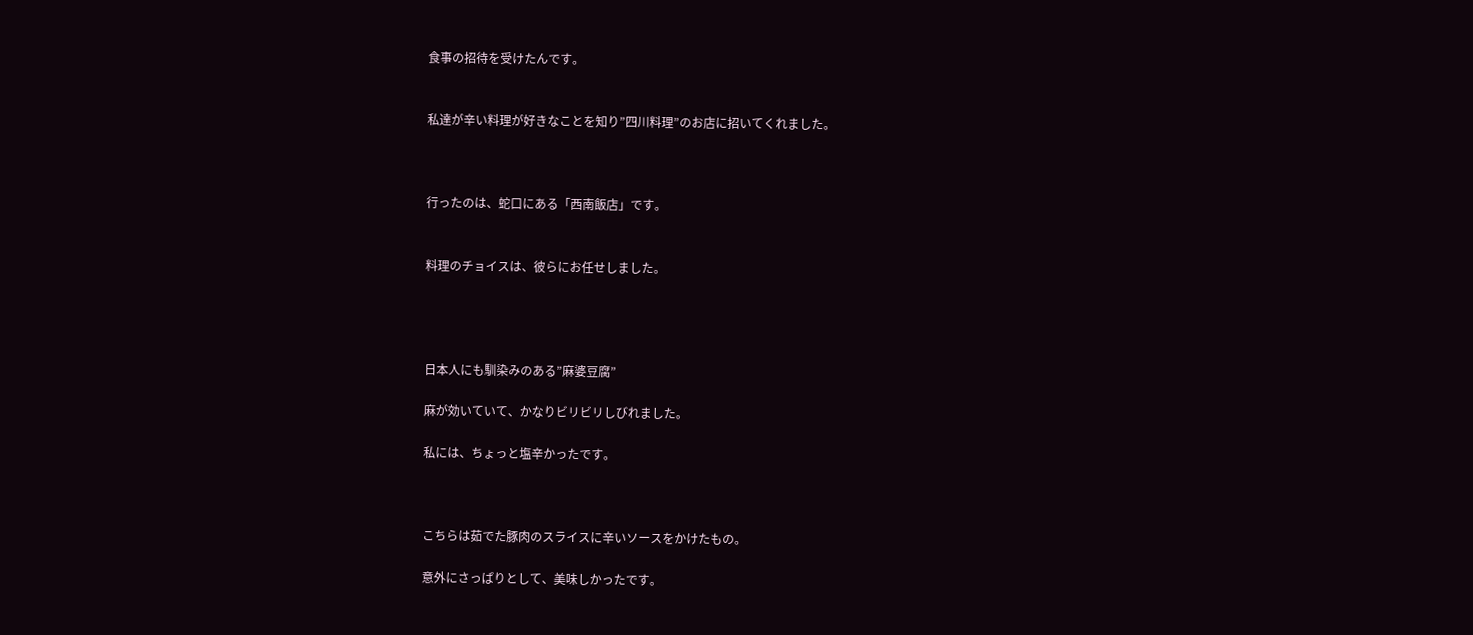食事の招待を受けたんです。


私達が辛い料理が好きなことを知り”四川料理”のお店に招いてくれました。



行ったのは、蛇口にある「西南飯店」です。


料理のチョイスは、彼らにお任せしました。




日本人にも馴染みのある”麻婆豆腐”

麻が効いていて、かなりビリビリしびれました。

私には、ちょっと塩辛かったです。



こちらは茹でた豚肉のスライスに辛いソースをかけたもの。

意外にさっぱりとして、美味しかったです。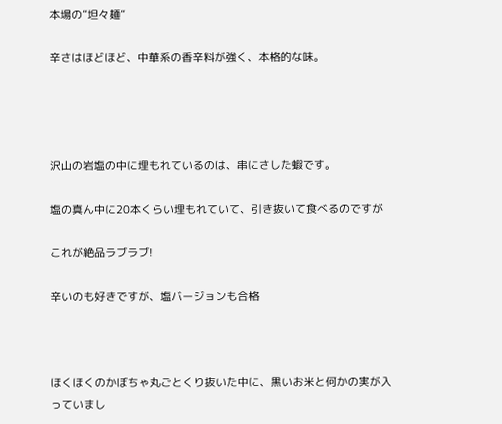本場の”坦々麺”

辛さはほどほど、中華系の香辛料が強く、本格的な味。




沢山の岩塩の中に埋もれているのは、串にさした蝦です。

塩の真ん中に20本くらい埋もれていて、引き抜いて食べるのですが

これが絶品ラブラブ!

辛いのも好きですが、塩バージョンも合格



ほくほくのかぼちゃ丸ごとくり抜いた中に、黒いお米と何かの実が入っていまし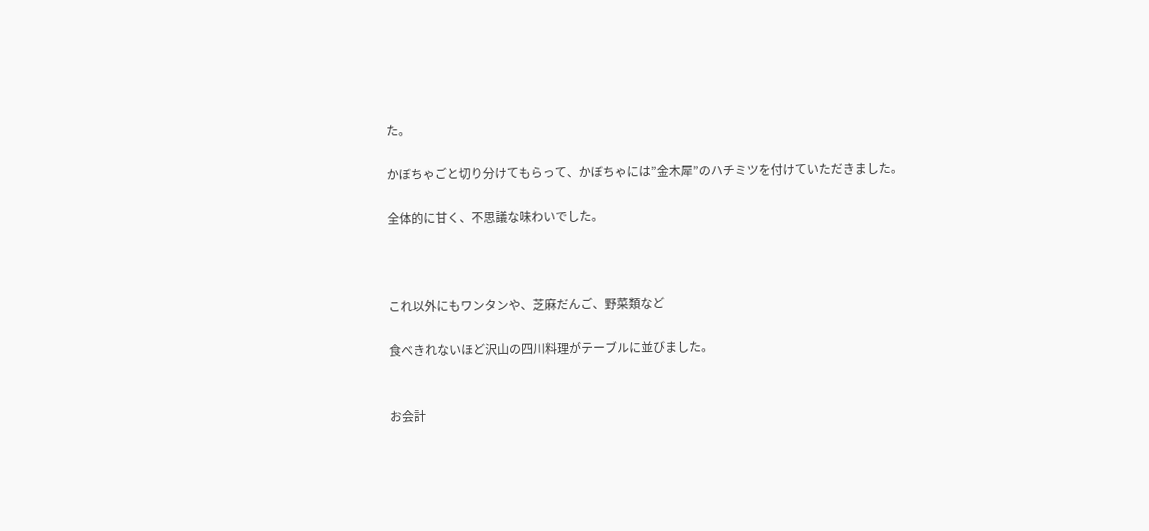た。

かぼちゃごと切り分けてもらって、かぼちゃには”金木犀”のハチミツを付けていただきました。

全体的に甘く、不思議な味わいでした。



これ以外にもワンタンや、芝麻だんご、野菜類など

食べきれないほど沢山の四川料理がテーブルに並びました。


お会計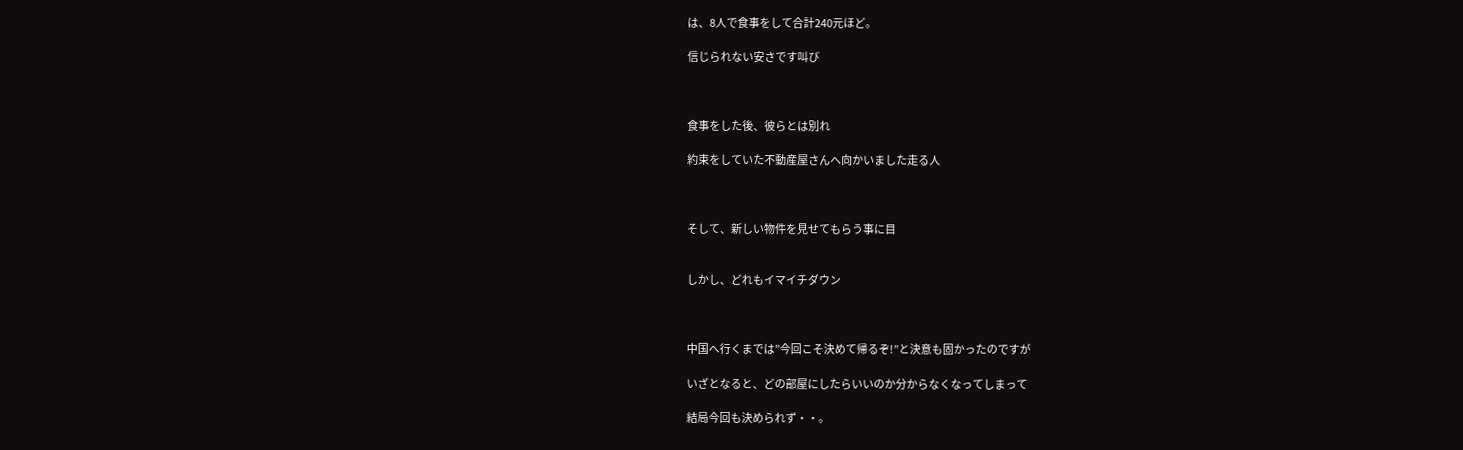は、8人で食事をして合計240元ほど。

信じられない安さです叫び



食事をした後、彼らとは別れ

約束をしていた不動産屋さんへ向かいました走る人



そして、新しい物件を見せてもらう事に目


しかし、どれもイマイチダウン



中国へ行くまでは”今回こそ決めて帰るぞ!”と決意も固かったのですが

いざとなると、どの部屋にしたらいいのか分からなくなってしまって

結局今回も決められず・・。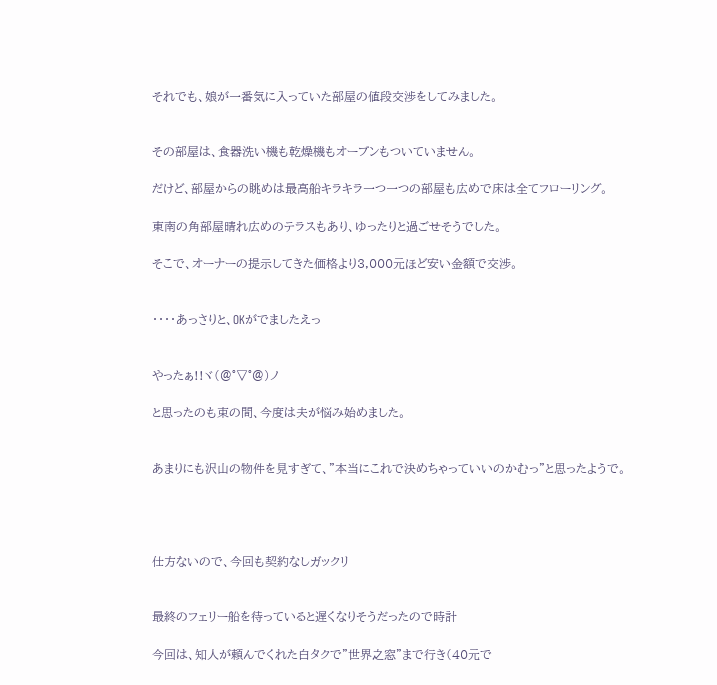それでも、娘が一番気に入っていた部屋の値段交渉をしてみました。


その部屋は、食器洗い機も乾燥機もオーブンもついていません。

だけど、部屋からの眺めは最高船キラキラ一つ一つの部屋も広めで床は全てフローリング。

東南の角部屋晴れ広めのテラスもあり、ゆったりと過ごせそうでした。

そこで、オーナーの提示してきた価格より3,000元ほど安い金額で交渉。


・・・・あっさりと、OKがでましたえっ


やったぁ!!ヾ(@°▽°@)ノ

と思ったのも束の間、今度は夫が悩み始めました。


あまりにも沢山の物件を見すぎて、”本当にこれで決めちゃっていいのかむっ”と思ったようで。




仕方ないので、今回も契約なしガックリ


最終のフェリー船を待っていると遅くなりそうだったので時計

今回は、知人が頼んでくれた白タクで”世界之窓”まで行き(40元で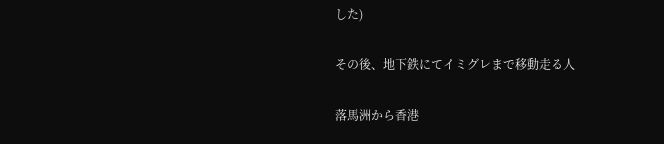した)

その後、地下鉄にてイミグレまで移動走る人

落馬洲から香港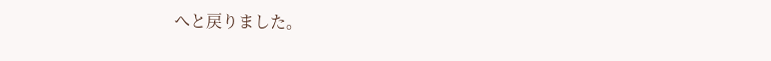へと戻りました。